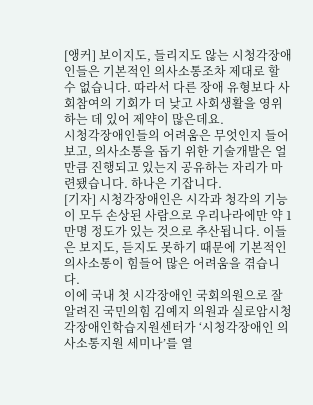[앵커] 보이지도, 들리지도 않는 시청각장애인들은 기본적인 의사소통조차 제대로 할 수 없습니다. 따라서 다른 장애 유형보다 사회참여의 기회가 더 낮고 사회생활을 영위하는 데 있어 제약이 많은데요.
시청각장애인들의 어려움은 무엇인지 들어보고, 의사소통을 돕기 위한 기술개발은 얼만큼 진행되고 있는지 공유하는 자리가 마련됐습니다. 하나은 기잡니다.
[기자] 시청각장애인은 시각과 청각의 기능이 모두 손상된 사람으로 우리나라에만 약 1만명 정도가 있는 것으로 추산됩니다. 이들은 보지도, 듣지도 못하기 때문에 기본적인 의사소통이 힘들어 많은 어려움을 겪습니다.
이에 국내 첫 시각장애인 국회의원으로 잘 알려진 국민의힘 김예지 의원과 실로암시청각장애인학습지원센터가 ‘시청각장애인 의사소통지원 세미나’를 열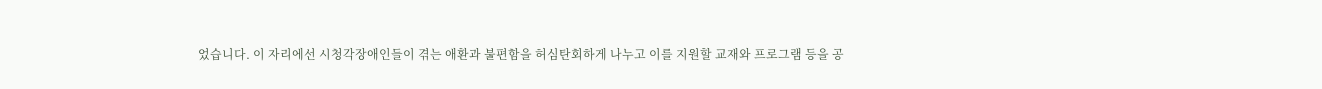었습니다. 이 자리에선 시청각장애인들이 겪는 애환과 불편함을 허심탄회하게 나누고 이를 지원할 교재와 프로그램 등을 공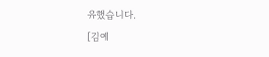유했습니다.
[김예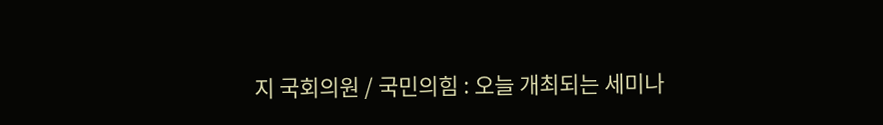지 국회의원 / 국민의힘 : 오늘 개최되는 세미나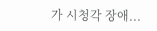가 시청각 장애...